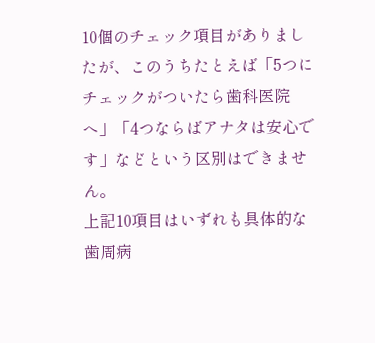10個のチェック項目がありましたが、このうちたとえば「5つにチェックがついたら歯科医院へ」「4つならばアナタは安心です」などという区別はできません。
上記10項目はいずれも具体的な歯周病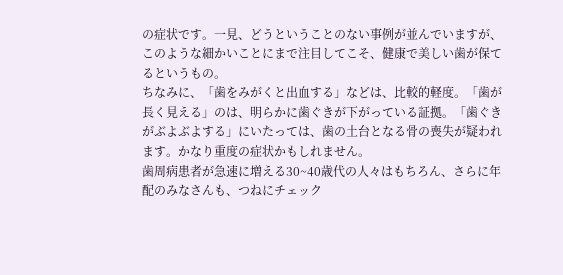の症状です。一見、どうということのない事例が並んでいますが、このような細かいことにまで注目してこそ、健康で美しい歯が保てるというもの。
ちなみに、「歯をみがくと出血する」などは、比較的軽度。「歯が長く見える」のは、明らかに歯ぐきが下がっている証拠。「歯ぐきがぶよぶよする」にいたっては、歯の土台となる骨の喪失が疑われます。かなり重度の症状かもしれません。
歯周病患者が急速に増える30~40歳代の人々はもちろん、さらに年配のみなさんも、つねにチェック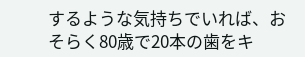するような気持ちでいれば、おそらく80歳で20本の歯をキ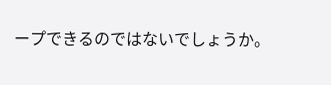ープできるのではないでしょうか。